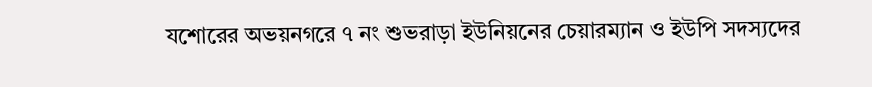যশোরের অভয়নগরে ৭ নং শুভরাড়া ইউনিয়নের চেয়ারম্যান ও ইউপি সদস্যদের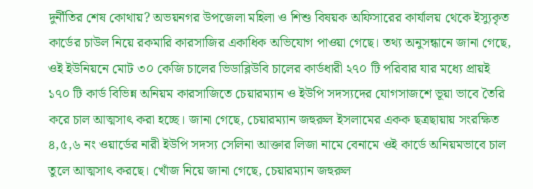দুর্নীতির শেষ কোথায়? অভয়নগর উপজেলা মহিলা ও শিশু বিষয়ক অফিসারের কার্যালয় থেকে ইস্যুকৃত কার্ডের চাউল নিয়ে রকমারি কারসাজির একাধিক অভিযোগ পাওয়া গেছে। তথ্য অনুসন্ধানে জানা গেছে, ওই ইউনিয়নে মোট ৩০ কেজি চালের ভিডাব্লিউবি চালের কার্ডধারী ২৭০ টি পরিবার যার মধ্যে প্রায়ই ১৭০ টি কার্ড বিভিন্ন অনিয়ম কারসাজিতে চেয়ারম্যান ও ইউপি সদস্যদের যোগসাজশে ভূয়া ভাবে তৈরি করে চাল আত্মসাৎ করা হচ্ছে। জানা গেছে, চেয়ারম্যান জহুরুল ইসলামের একক ছত্রছায়ায় সংরক্ষিত ৪,৫,৬ নং ওয়ার্ডের নারী ইউপি সদস্য সেলিনা আক্তার লিজা নামে বেনামে ওই কার্ডে অনিয়মভাবে চাল তুলে আত্মসাৎ করছে। খোঁজ নিয়ে জানা গেছে, চেয়ারম্যান জহুরুল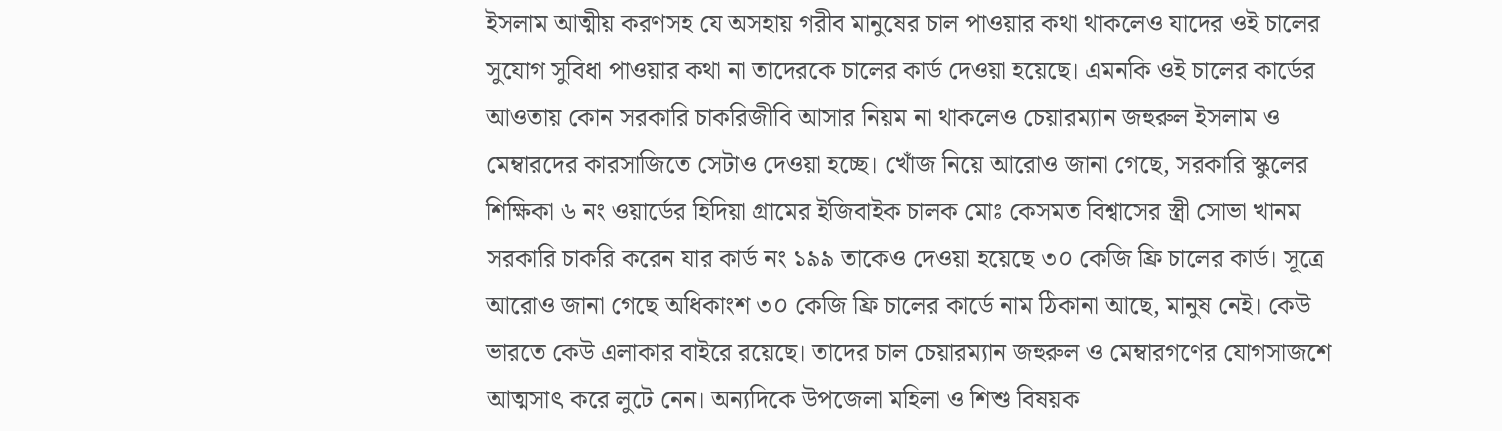ইসলাম আত্মীয় করণসহ যে অসহায় গরীব মানুষের চাল পাওয়ার কথা থাকলেও যাদের ওই চালের সুযোগ সুবিধা পাওয়ার কথা না তাদেরকে চালের কার্ড দেওয়া হয়েছে। এমনকি ওই চালের কার্ডের আওতায় কোন সরকারি চাকরিজীবি আসার নিয়ম না থাকলেও চেয়ারম্যান জহুরুল ইসলাম ও মেম্বারদের কারসাজিতে সেটাও দেওয়া হচ্ছে। খোঁজ নিয়ে আরোও জানা গেছে, সরকারি স্কুলের শিক্ষিকা ৬ নং ওয়ার্ডের হিদিয়া গ্রামের ইজিবাইক চালক মোঃ কেসমত বিশ্বাসের স্ত্রী সোভা খানম সরকারি চাকরি করেন যার কার্ড নং ১৯৯ তাকেও দেওয়া হয়েছে ৩০ কেজি ফ্রি চালের কার্ড। সূত্রে আরোও জানা গেছে অধিকাংশ ৩০ কেজি ফ্রি চালের কার্ডে নাম ঠিকানা আছে, মানুষ নেই। কেউ ভারতে কেউ এলাকার বাইরে রয়েছে। তাদের চাল চেয়ারম্যান জহুরুল ও মেম্বারগণের যোগসাজশে আত্মসাৎ করে লুটে নেন। অন্যদিকে উপজেলা মহিলা ও শিশু বিষয়ক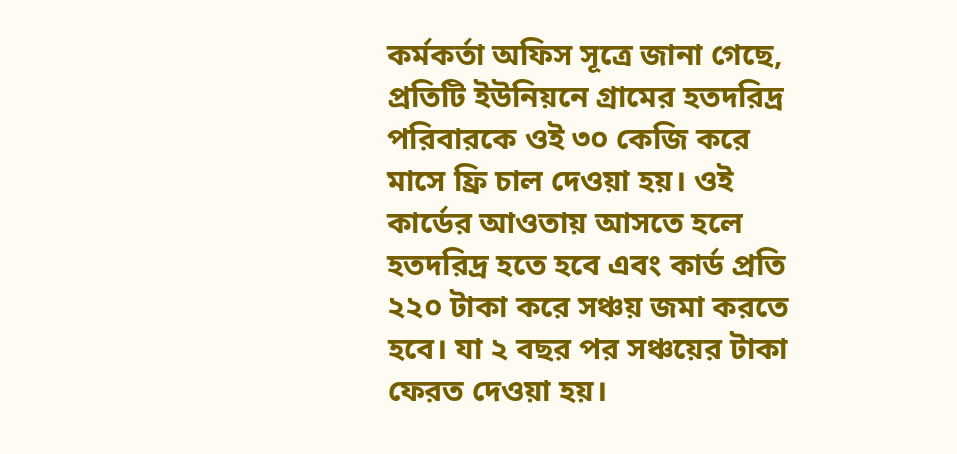কর্মকর্তা অফিস সূত্রে জানা গেছে, প্রতিটি ইউনিয়নে গ্রামের হতদরিদ্র পরিবারকে ওই ৩০ কেজি করে মাসে ফ্রি চাল দেওয়া হয়। ওই কার্ডের আওতায় আসতে হলে হতদরিদ্র হতে হবে এবং কার্ড প্রতি ২২০ টাকা করে সঞ্চয় জমা করতে হবে। যা ২ বছর পর সঞ্চয়ের টাকা ফেরত দেওয়া হয়।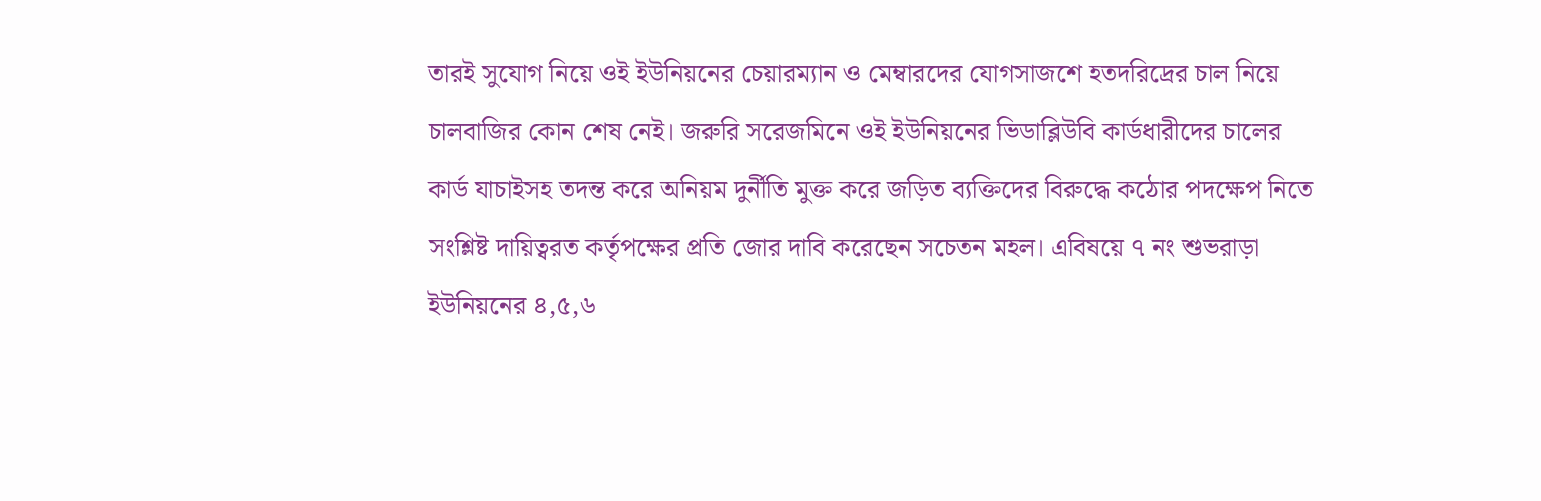তারই সুযোগ নিয়ে ওই ইউনিয়নের চেয়ারম্যান ও মেম্বারদের যোগসাজশে হতদরিদ্রের চাল নিয়ে চালবাজির কোন শেষ নেই। জরুরি সরেজমিনে ওই ইউনিয়নের ভিডাব্লিউবি কার্ডধারীদের চালের কার্ড যাচাইসহ তদন্ত করে অনিয়ম দুর্নীতি মুক্ত করে জড়িত ব্যক্তিদের বিরুদ্ধে কঠোর পদক্ষেপ নিতে সংশ্লিষ্ট দায়িত্বরত কর্তৃপক্ষের প্রতি জোর দাবি করেছেন সচেতন মহল। এবিষয়ে ৭ নং শুভরাড়া ইউনিয়নের ৪,৫,৬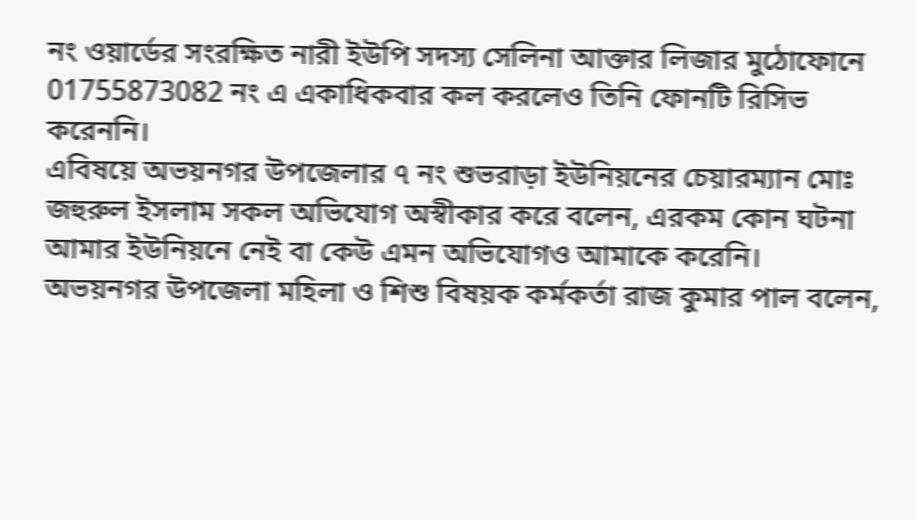নং ওয়ার্ডের সংরক্ষিত নারী ইউপি সদস্য সেলিনা আক্তার লিজার মুঠোফোনে 01755873082 নং এ একাধিকবার কল করলেও তিনি ফোনটি রিসিভ করেননি।
এবিষয়ে অভয়নগর উপজেলার ৭ নং শুভরাড়া ইউনিয়নের চেয়ারম্যান মোঃ জহুরুল ইসলাম সকল অভিযোগ অস্বীকার করে বলেন, এরকম কোন ঘটনা আমার ইউনিয়নে নেই বা কেউ এমন অভিযোগও আমাকে করেনি।
অভয়নগর উপজেলা মহিলা ও শিশু বিষয়ক কর্মকর্তা রাজ কুমার পাল বলেন,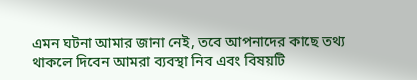এমন ঘটনা আমার জানা নেই, তবে আপনাদের কাছে তথ্য থাকলে দিবেন আমরা ব্যবস্থা নিব এবং বিষয়টি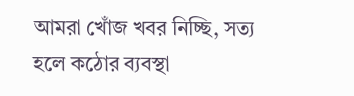আমরা খোঁজ খবর নিচ্ছি, সত্য হলে কঠোর ব্যবস্থা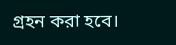গ্রহন করা হবে।